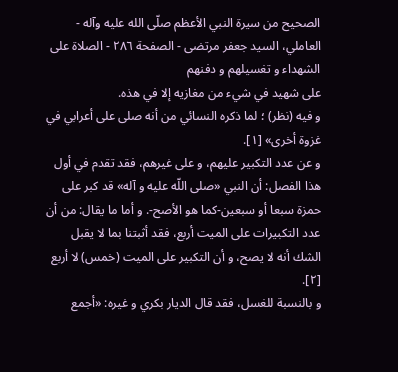الصحيح من سيرة النبي الأعظم صلّى الله عليه وآله - العاملي، السيد جعفر مرتضى - الصفحة ٢٨٦ - الصلاة على الشهداء و تغسيلهم و دفنهم
على شهيد في شيء من مغازيه إلا في هذه.
و فيه (نظر) ؛ لما ذكره النسائي من أنه صلى على أعرابي في غزوة أخرى» [١].
و عن عدد التكبير عليهم، و على غيرهم، فقد تقدم في أول هذا الفصل: أن النبي «صلى اللّه عليه و آله» قد كبر على حمزة سبعا أو سبعين-كما هو الأصح-. و أما ما يقال: من أن عدد التكبيرات على الميت أربع، فقد أثبتنا بما لا يقبل الشك أنه لا يصح، و أن التكبير على الميت (خمس) لا أربع [٢].
و بالنسبة للغسل، فقد قال الديار بكري و غيره: «أجمع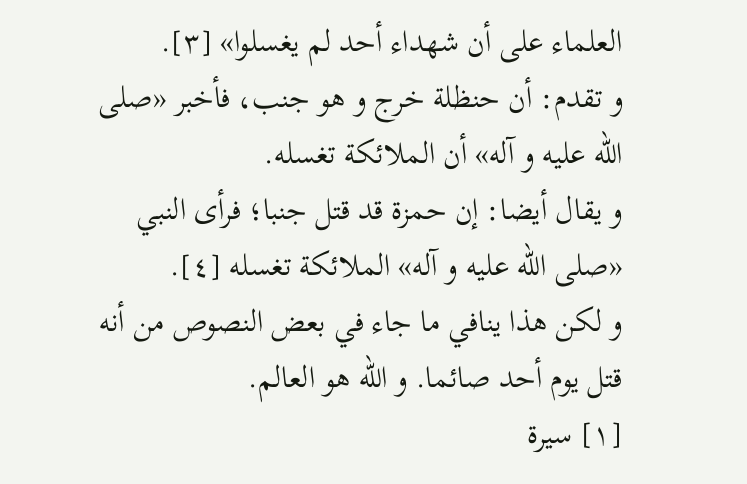العلماء على أن شهداء أحد لم يغسلوا» [٣].
و تقدم: أن حنظلة خرج و هو جنب، فأخبر «صلى اللّه عليه و آله» أن الملائكة تغسله.
و يقال أيضا: إن حمزة قد قتل جنبا؛ فرأى النبي «صلى اللّه عليه و آله» الملائكة تغسله [٤].
و لكن هذا ينافي ما جاء في بعض النصوص من أنه قتل يوم أحد صائما. و اللّه هو العالم.
[١] سيرة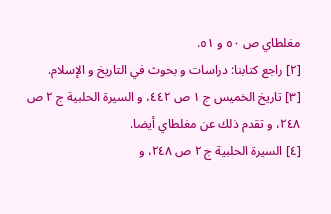مغلطاي ص ٥٠ و ٥١.
[٢] راجع كتابنا: دراسات و بحوث في التاريخ و الإسلام.
[٣] تاريخ الخميس ج ١ ص ٤٤٢، و السيرة الحلبية ج ٢ ص ٢٤٨، و تقدم ذلك عن مغلطاي أيضا.
[٤] السيرة الحلبية ج ٢ ص ٢٤٨، و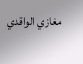مغازي الواقدي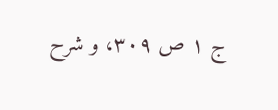ج ١ ص ٣٠٩، و شرح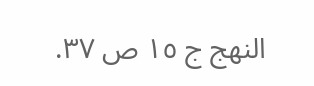النهج ج ١٥ ص ٣٧.